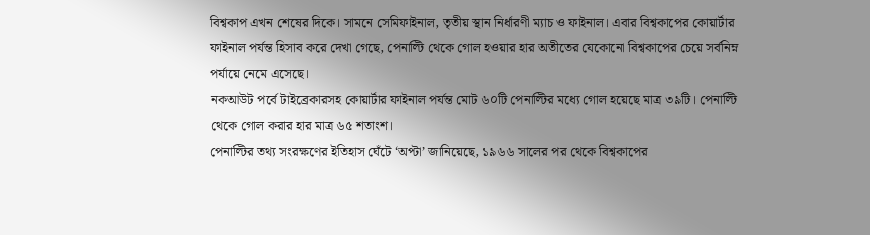বিশ্বকাপ এখন শেষের দিকে। সামনে সেমিফাইনাল, তৃতীয় স্থান নির্ধারণী ম্যাচ ও ফাইনাল। এবার বিশ্বকাপের কোয়ার্টার ফাইনাল পর্যন্ত হিসাব করে দেখা গেছে, পেনাল্টি থেকে গোল হওয়ার হার অতীতের যেকোনো বিশ্বকাপের চেয়ে সর্বনিম্ন পর্যায়ে নেমে এসেছে।
নকআউট পর্বে টাইব্রেকারসহ কোয়ার্টার ফাইনাল পর্যন্ত মোট ৬০টি পেনাল্টির মধ্যে গোল হয়েছে মাত্র ৩৯টি। পেনাল্টি থেকে গোল করার হার মাত্র ৬৫ শতাংশ।
পেনাল্টির তথ্য সংরক্ষণের ইতিহাস ঘেঁটে ‘অপ্টা’ জানিয়েছে, ১৯৬৬ সালের পর থেকে বিশ্বকাপের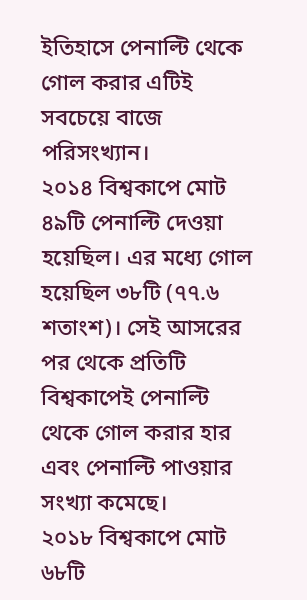ইতিহাসে পেনাল্টি থেকে গোল করার এটিই সবচেয়ে বাজে পরিসংখ্যান।
২০১৪ বিশ্বকাপে মোট ৪৯টি পেনাল্টি দেওয়া হয়েছিল। এর মধ্যে গোল হয়েছিল ৩৮টি (৭৭.৬ শতাংশ)। সেই আসরের পর থেকে প্রতিটি বিশ্বকাপেই পেনাল্টি থেকে গোল করার হার এবং পেনাল্টি পাওয়ার সংখ্যা কমেছে।
২০১৮ বিশ্বকাপে মোট ৬৮টি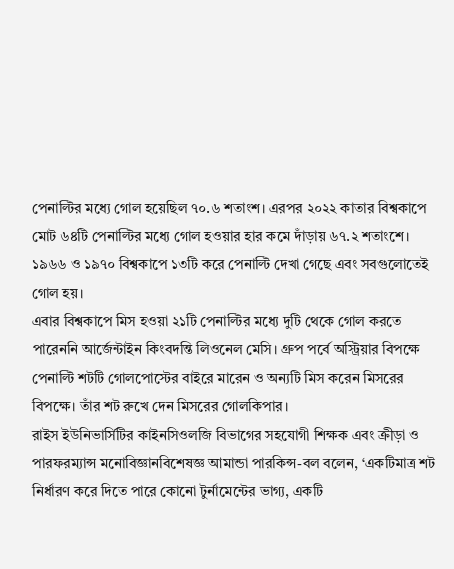পেনাল্টির মধ্যে গোল হয়েছিল ৭০.৬ শতাংশ। এরপর ২০২২ কাতার বিশ্বকাপে মোট ৬৪টি পেনাল্টির মধ্যে গোল হওয়ার হার কমে দাঁড়ায় ৬৭.২ শতাংশে। ১৯৬৬ ও ১৯৭০ বিশ্বকাপে ১৩টি করে পেনাল্টি দেখা গেছে এবং সবগুলোতেই গোল হয়।
এবার বিশ্বকাপে মিস হওয়া ২১টি পেনাল্টির মধ্যে দুটি থেকে গোল করতে পারেননি আর্জেন্টাইন কিংবদন্তি লিওনেল মেসি। গ্রুপ পর্বে অস্ট্রিয়ার বিপক্ষে পেনাল্টি শটটি গোলপোস্টের বাইরে মারেন ও অন্যটি মিস করেন মিসরের বিপক্ষে। তাঁর শট রুখে দেন মিসরের গোলকিপার।
রাইস ইউনিভার্সিটির কাইনসিওলজি বিভাগের সহযোগী শিক্ষক এবং ক্রীড়া ও পারফরম্যান্স মনোবিজ্ঞানবিশেষজ্ঞ আমান্ডা পারকিন্স-বল বলেন, ‘একটিমাত্র শট নির্ধারণ করে দিতে পারে কোনো টুর্নামেন্টের ভাগ্য, একটি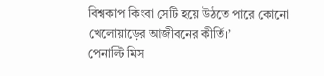বিশ্বকাপ কিংবা সেটি হয়ে উঠতে পারে কোনো খেলোয়াড়ের আজীবনের কীর্তি।’
পেনাল্টি মিস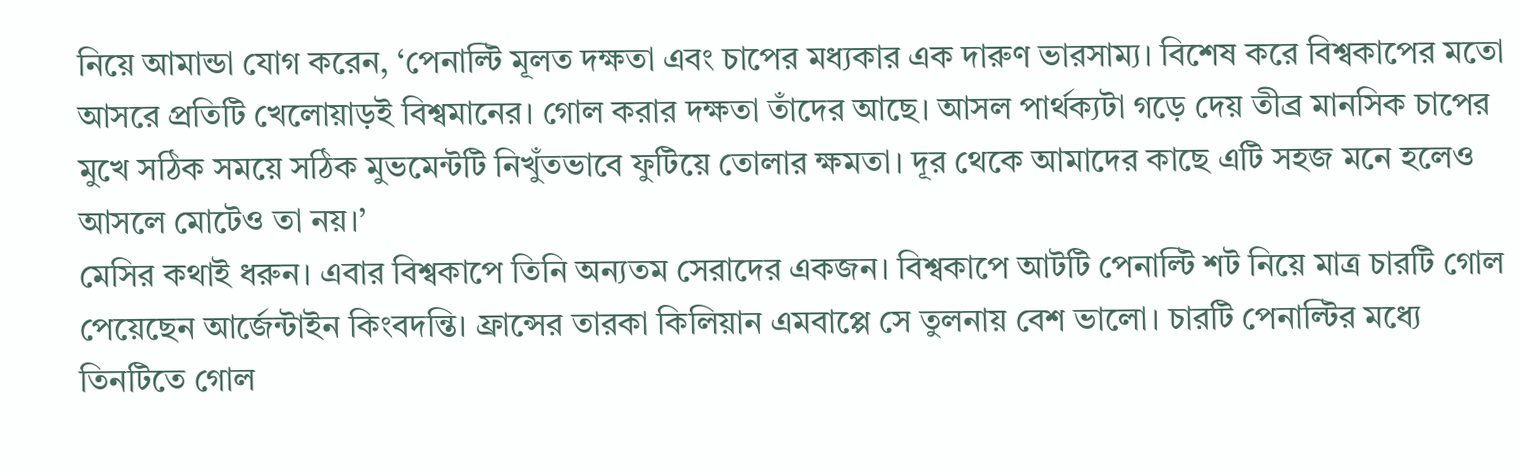নিয়ে আমান্ডা যোগ করেন, ‘পেনাল্টি মূলত দক্ষতা এবং চাপের মধ্যকার এক দারুণ ভারসাম্য। বিশেষ করে বিশ্বকাপের মতো আসরে প্রতিটি খেলোয়াড়ই বিশ্বমানের। গোল করার দক্ষতা তাঁদের আছে। আসল পার্থক্যটা গড়ে দেয় তীব্র মানসিক চাপের মুখে সঠিক সময়ে সঠিক মুভমেন্টটি নিখুঁতভাবে ফুটিয়ে তোলার ক্ষমতা। দূর থেকে আমাদের কাছে এটি সহজ মনে হলেও আসলে মোটেও তা নয়।’
মেসির কথাই ধরুন। এবার বিশ্বকাপে তিনি অন্যতম সেরাদের একজন। বিশ্বকাপে আটটি পেনাল্টি শট নিয়ে মাত্র চারটি গোল পেয়েছেন আর্জেন্টাইন কিংবদন্তি। ফ্রান্সের তারকা কিলিয়ান এমবাপ্পে সে তুলনায় বেশ ভালো। চারটি পেনাল্টির মধ্যে তিনটিতে গোল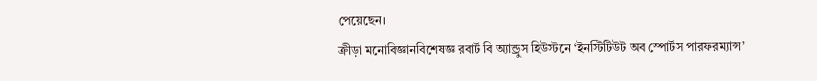পেয়েছেন।
ক্রীড়া মনোবিজ্ঞানবিশেষজ্ঞ রবার্ট বি অ্যান্ড্রুস হিউস্টনে ‘ইনস্টিটিউট অব স্পোর্টস পারফরম্যান্স’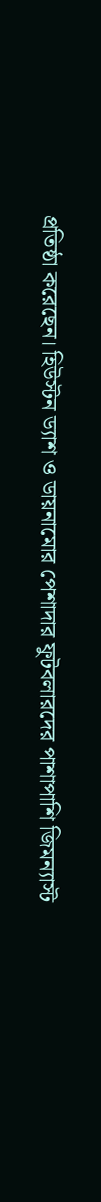প্রতিষ্ঠা করেছেন। হিউস্টন ড্যাশ ও ডায়নামোর পেশাদার ফুটবলারদের পাশাপাশি জিমন্যাস্ট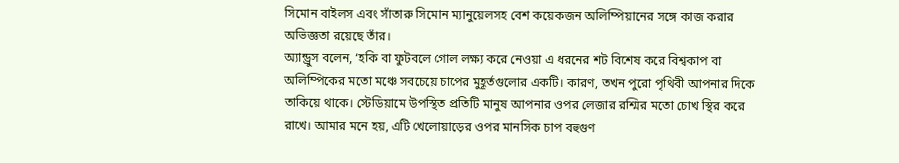সিমোন বাইলস এবং সাঁতারু সিমোন ম্যানুয়েলসহ বেশ কয়েকজন অলিম্পিয়ানের সঙ্গে কাজ করার অভিজ্ঞতা রয়েছে তাঁর।
অ্যান্ড্রুস বলেন, ‘হকি বা ফুটবলে গোল লক্ষ্য করে নেওয়া এ ধরনের শট বিশেষ করে বিশ্বকাপ বা অলিম্পিকের মতো মঞ্চে সবচেয়ে চাপের মুহূর্তগুলোর একটি। কারণ, তখন পুরো পৃথিবী আপনার দিকে তাকিয়ে থাকে। স্টেডিয়ামে উপস্থিত প্রতিটি মানুষ আপনার ওপর লেজার রশ্মির মতো চোখ স্থির করে রাখে। আমার মনে হয়, এটি খেলোয়াড়ের ওপর মানসিক চাপ বহুগুণ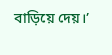বাড়িয়ে দেয়।’